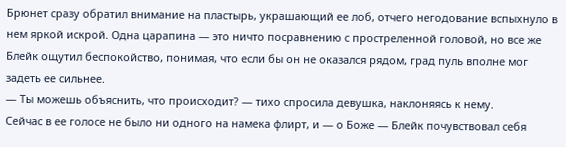Брюнет сразу обратил внимание на пластырь, украшающий ее лоб, отчего негодование вспыхнуло в нем яркой искрой. Одна царапина — это ничто посравнению с простреленной головой, но все же Блейк ощутил беспокойство, понимая, что если бы он не оказался рядом, град пуль вполне мог задеть ее сильнее.
— Ты можешь объяснить, что происходит? — тихо спросила девушка, наклоняясь к нему.
Сейчас в ее голосе не было ни одного на намека флирт, и — о Боже — Блейк почувствовал себя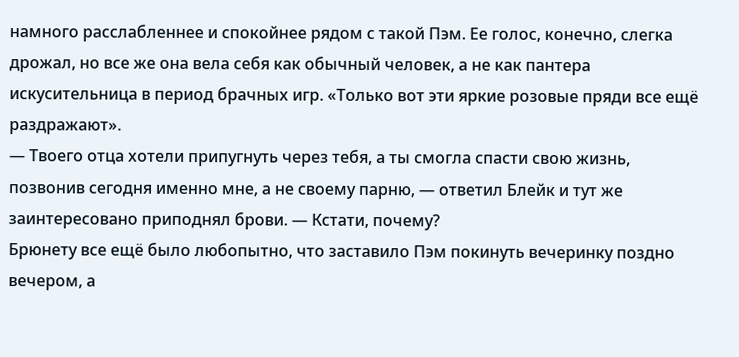намного расслабленнее и спокойнее рядом с такой Пэм. Ее голос, конечно, слегка дрожал, но все же она вела себя как обычный человек, а не как пантера искусительница в период брачных игр. «Только вот эти яркие розовые пряди все ещё раздражают».
— Твоего отца хотели припугнуть через тебя, а ты смогла спасти свою жизнь, позвонив сегодня именно мне, а не своему парню, — ответил Блейк и тут же заинтересовано приподнял брови. — Кстати, почему?
Брюнету все ещё было любопытно, что заставило Пэм покинуть вечеринку поздно вечером, а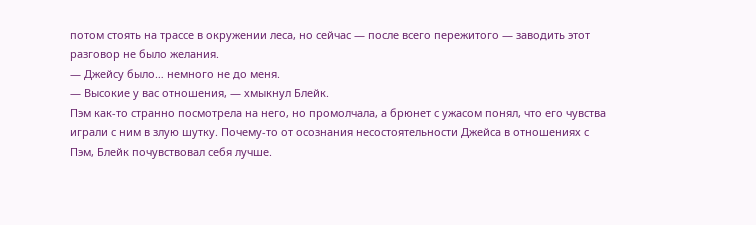потом стоять на трассе в окружении леса, но сейчас — после всего пережитого — заводить этот разговор не было желания.
— Джейсу было… немного не до меня.
— Высокие у вас отношения, — хмыкнул Блейк.
Пэм как-то странно посмотрела на него, но промолчала, а брюнет с ужасом понял, что его чувства играли с ним в злую шутку. Почему-то от осознания несостоятельности Джейса в отношениях с Пэм, Блейк почувствовал себя лучше.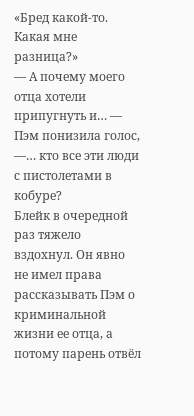«Бред какой-то. Какая мне разница?»
— А почему моего отца хотели припугнуть и… — Пэм понизила голос, —… кто все эти люди с пистолетами в кобуре?
Блейк в очередной раз тяжело вздохнул. Он явно не имел права рассказывать Пэм о криминальной жизни ее отца, а потому парень отвёл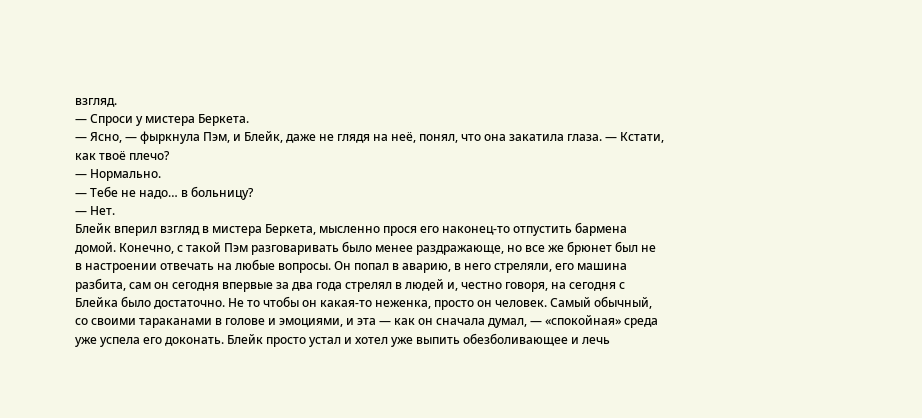взгляд.
— Спроси у мистера Беркета.
— Ясно, — фыркнула Пэм, и Блейк, даже не глядя на неё, понял, что она закатила глаза. — Кстати, как твоё плечо?
— Нормально.
— Тебе не надо… в больницу?
— Нет.
Блейк вперил взгляд в мистера Беркета, мысленно прося его наконец-то отпустить бармена домой. Конечно, с такой Пэм разговаривать было менее раздражающе, но все же брюнет был не в настроении отвечать на любые вопросы. Он попал в аварию, в него стреляли, его машина разбита, сам он сегодня впервые за два года стрелял в людей и, честно говоря, на сегодня с Блейка было достаточно. Не то чтобы он какая-то неженка, просто он человек. Самый обычный, со своими тараканами в голове и эмоциями, и эта — как он сначала думал, — «спокойная» среда уже успела его доконать. Блейк просто устал и хотел уже выпить обезболивающее и лечь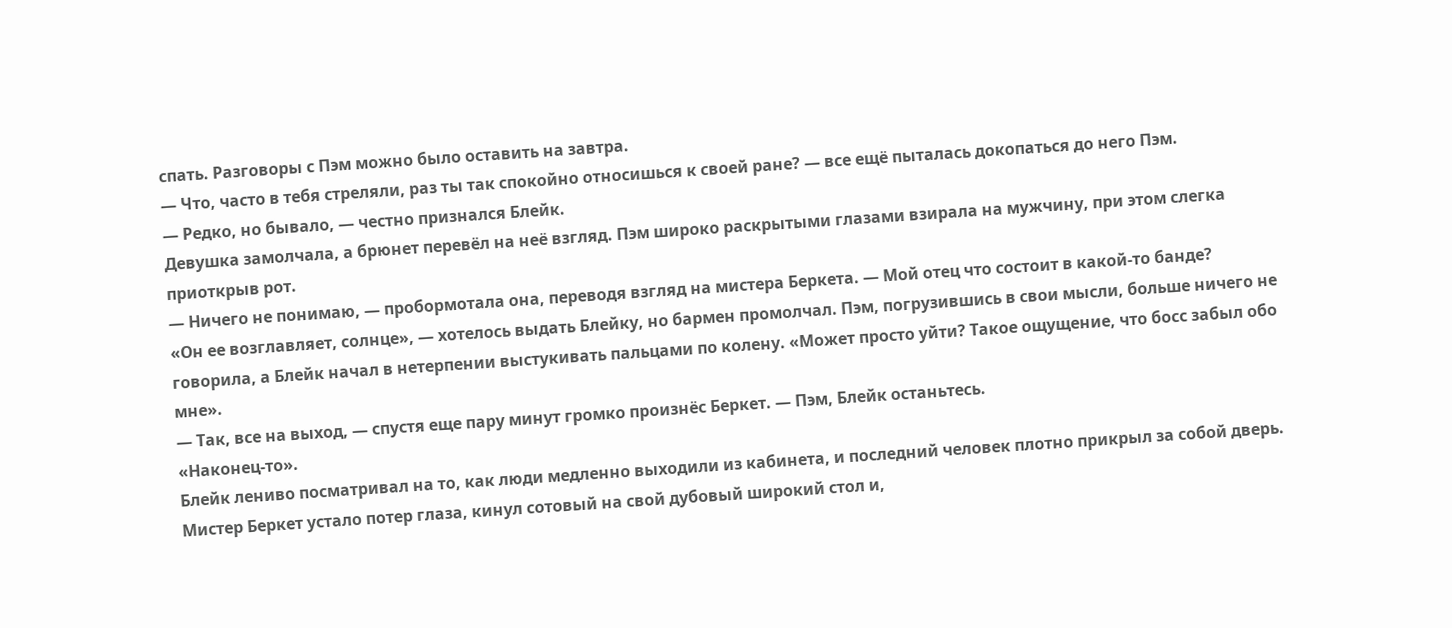спать. Разговоры с Пэм можно было оставить на завтра.
— Что, часто в тебя стреляли, раз ты так спокойно относишься к своей ране? — все ещё пыталась докопаться до него Пэм.
— Редко, но бывало, — честно признался Блейк.
Девушка замолчала, а брюнет перевёл на неё взгляд. Пэм широко раскрытыми глазами взирала на мужчину, при этом слегка приоткрыв рот.
— Ничего не понимаю, — пробормотала она, переводя взгляд на мистера Беркета. — Мой отец что состоит в какой-то банде?
«Он ее возглавляет, солнце», — хотелось выдать Блейку, но бармен промолчал. Пэм, погрузившись в свои мысли, больше ничего не говорила, а Блейк начал в нетерпении выстукивать пальцами по колену. «Может просто уйти? Такое ощущение, что босс забыл обо мне».
— Так, все на выход, — спустя еще пару минут громко произнёс Беркет. — Пэм, Блейк останьтесь.
«Наконец-то».
Блейк лениво посматривал на то, как люди медленно выходили из кабинета, и последний человек плотно прикрыл за собой дверь. Мистер Беркет устало потер глаза, кинул сотовый на свой дубовый широкий стол и,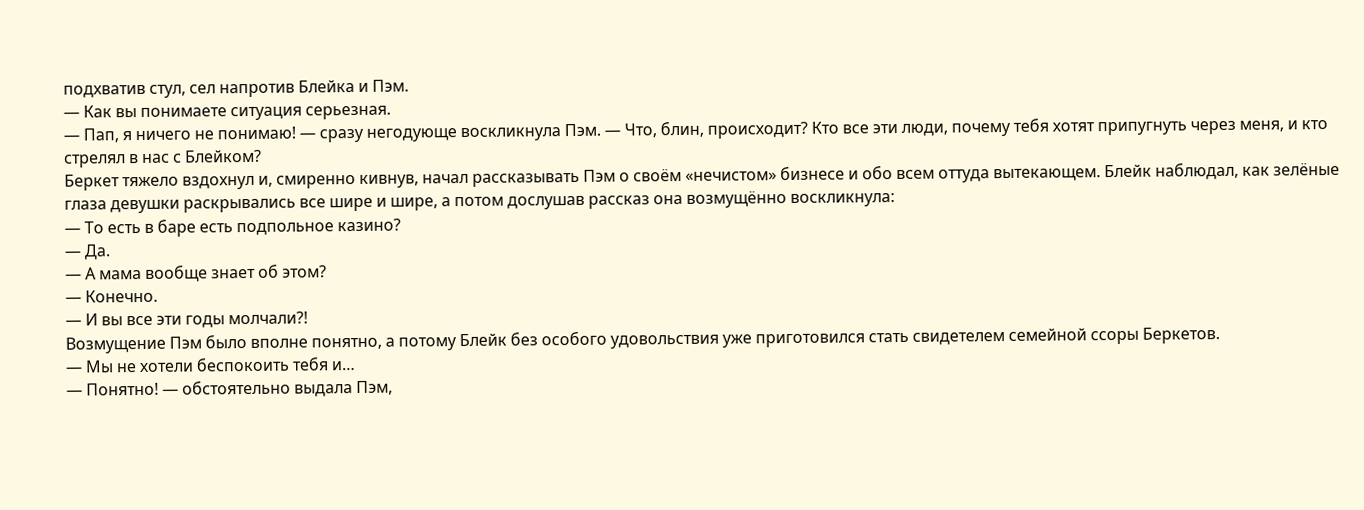подхватив стул, сел напротив Блейка и Пэм.
— Как вы понимаете ситуация серьезная.
— Пап, я ничего не понимаю! — сразу негодующе воскликнула Пэм. — Что, блин, происходит? Кто все эти люди, почему тебя хотят припугнуть через меня, и кто стрелял в нас с Блейком?
Беркет тяжело вздохнул и, смиренно кивнув, начал рассказывать Пэм о своём «нечистом» бизнесе и обо всем оттуда вытекающем. Блейк наблюдал, как зелёные глаза девушки раскрывались все шире и шире, а потом дослушав рассказ она возмущённо воскликнула:
— То есть в баре есть подпольное казино?
— Да.
— А мама вообще знает об этом?
— Конечно.
— И вы все эти годы молчали?!
Возмущение Пэм было вполне понятно, а потому Блейк без особого удовольствия уже приготовился стать свидетелем семейной ссоры Беркетов.
— Мы не хотели беспокоить тебя и…
— Понятно! — обстоятельно выдала Пэм,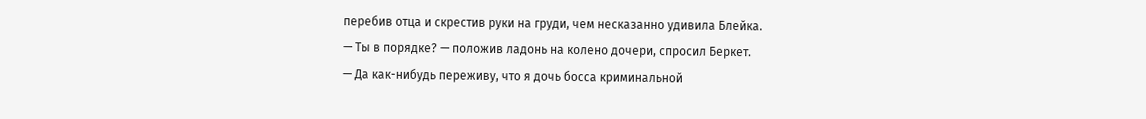перебив отца и скрестив руки на груди, чем несказанно удивила Блейка.
— Ты в порядке? — положив ладонь на колено дочери, спросил Беркет.
— Да как-нибудь переживу, что я дочь босса криминальной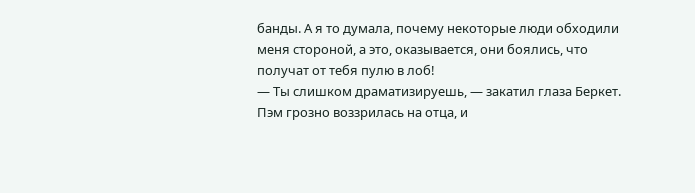банды. А я то думала, почему некоторые люди обходили меня стороной, а это, оказывается, они боялись, что получат от тебя пулю в лоб!
— Ты слишком драматизируешь, — закатил глаза Беркет.
Пэм грозно воззрилась на отца, и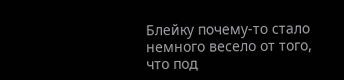Блейку почему-то стало немного весело от того, что под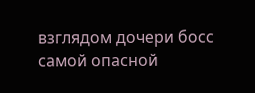взглядом дочери босс самой опасной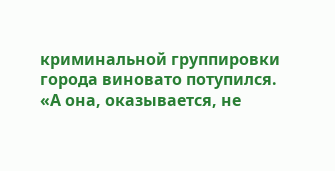криминальной группировки города виновато потупился. «А она, оказывается, не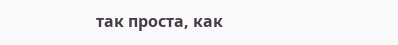так проста, как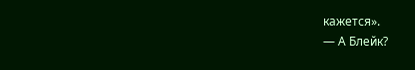кажется».
— А Блейк?